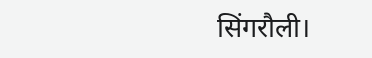सिंगरौली।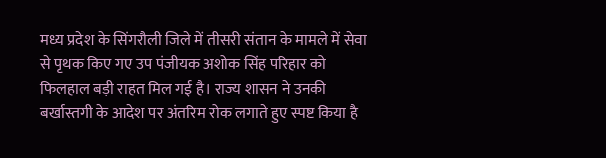मध्य प्रदेश के सिंगरौली जिले में तीसरी संतान के मामले में सेवा से पृथक किए गए उप पंजीयक अशोक सिंह परिहार को फिलहाल बड़ी राहत मिल गई है। राज्य शासन ने उनकी बर्खास्तगी के आदेश पर अंतरिम रोक लगाते हुए स्पष्ट किया है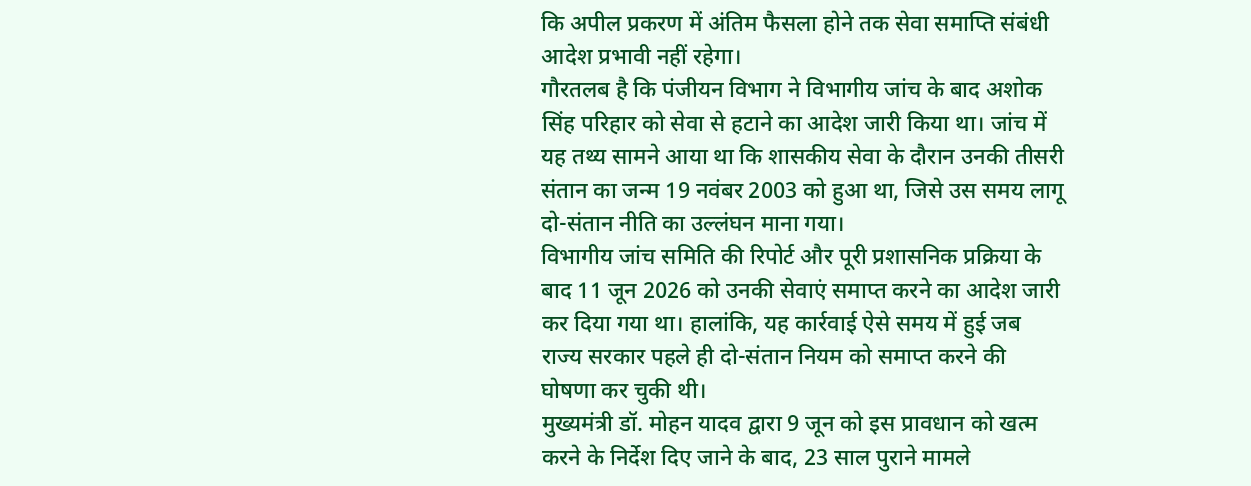कि अपील प्रकरण में अंतिम फैसला होने तक सेवा समाप्ति संबंधी आदेश प्रभावी नहीं रहेगा।
गौरतलब है कि पंजीयन विभाग ने विभागीय जांच के बाद अशोक सिंह परिहार को सेवा से हटाने का आदेश जारी किया था। जांच में यह तथ्य सामने आया था कि शासकीय सेवा के दौरान उनकी तीसरी संतान का जन्म 19 नवंबर 2003 को हुआ था, जिसे उस समय लागू दो-संतान नीति का उल्लंघन माना गया।
विभागीय जांच समिति की रिपोर्ट और पूरी प्रशासनिक प्रक्रिया के बाद 11 जून 2026 को उनकी सेवाएं समाप्त करने का आदेश जारी कर दिया गया था। हालांकि, यह कार्रवाई ऐसे समय में हुई जब राज्य सरकार पहले ही दो-संतान नियम को समाप्त करने की घोषणा कर चुकी थी।
मुख्यमंत्री डॉ. मोहन यादव द्वारा 9 जून को इस प्रावधान को खत्म करने के निर्देश दिए जाने के बाद, 23 साल पुराने मामले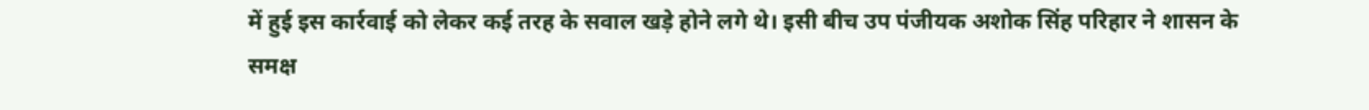में हुई इस कार्रवाई को लेकर कई तरह के सवाल खड़े होने लगे थे। इसी बीच उप पंजीयक अशोक सिंह परिहार ने शासन के समक्ष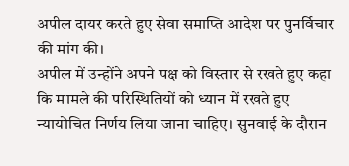अपील दायर करते हुए सेवा समाप्ति आदेश पर पुनर्विचार की मांग की।
अपील में उन्होंने अपने पक्ष को विस्तार से रखते हुए कहा कि मामले की परिस्थितियों को ध्यान में रखते हुए न्यायोचित निर्णय लिया जाना चाहिए। सुनवाई के दौरान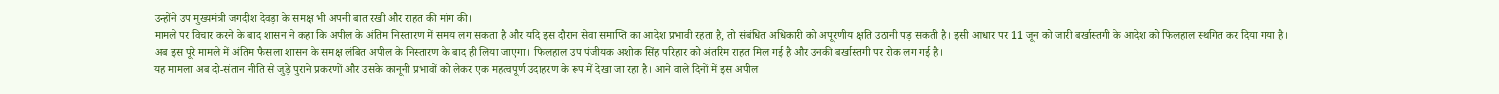उन्होंने उप मुख्यमंत्री जगदीश देवड़ा के समक्ष भी अपनी बात रखी और राहत की मांग की।
मामले पर विचार करने के बाद शासन ने कहा कि अपील के अंतिम निस्तारण में समय लग सकता है और यदि इस दौरान सेवा समाप्ति का आदेश प्रभावी रहता है, तो संबंधित अधिकारी को अपूरणीय क्षति उठानी पड़ सकती है। इसी आधार पर 11 जून को जारी बर्खास्तगी के आदेश को फिलहाल स्थगित कर दिया गया है।
अब इस पूरे मामले में अंतिम फैसला शासन के समक्ष लंबित अपील के निस्तारण के बाद ही लिया जाएगा। फिलहाल उप पंजीयक अशोक सिंह परिहार को अंतरिम राहत मिल गई है और उनकी बर्खास्तगी पर रोक लग गई है।
यह मामला अब दो-संतान नीति से जुड़े पुराने प्रकरणों और उसके कानूनी प्रभावों को लेकर एक महत्वपूर्ण उदाहरण के रूप में देखा जा रहा है। आने वाले दिनों में इस अपील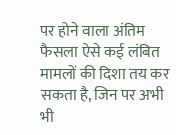पर होने वाला अंतिम फैसला ऐसे कई लंबित मामलों की दिशा तय कर सकता है, जिन पर अभी भी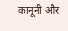कानूनी और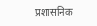प्रशासनिक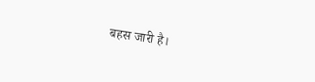बहस जारी है।